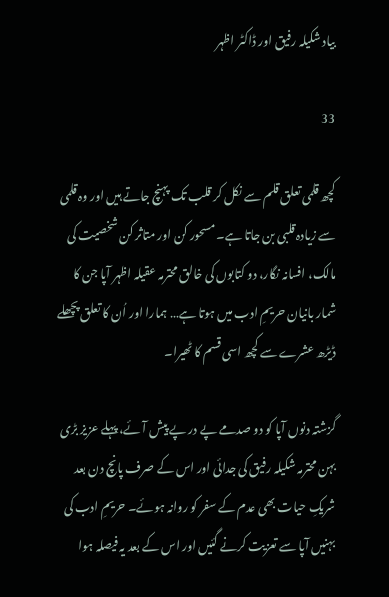بیاد شکیلہ رفیق اور ڈاکٹر اظہر

33

کچھ قلمی تعلق قلم سے نکل کر قلب تک پہنچ جاتے ہیں اور وہ قلمی سے زیادہ قلبی بن جاتا ہے۔ مسحور کن اور متاثر کن شخصیت کی مالک، افسانہ نگار، دو کتابوں کی خالق محترمہ عقیلہ اظہر آپا جن کا شمار بانیان حریمِ ادب میں ہوتا ہے… ہمارا اور اُن کا تعلق پچھلے ڈیڑھ عشرے سے کچھ اسی قسم کا ٹھیرا۔

گزشتہ دنوں آپا کو دو صدمے پے در پے پیش آئے، پہلے عزیز بڑی بہن محترمہ شکیلہ رفیق کی جدائی اور اس کے صرف پانچ دن بعد شریکِ حیات بھی عدم کے سفر کو روانہ ہوئے۔ حریمِ ادب کی بہنیں آپا سے تعزیت کرنے گئیں اور اس کے بعد یہ فیصلہ ہوا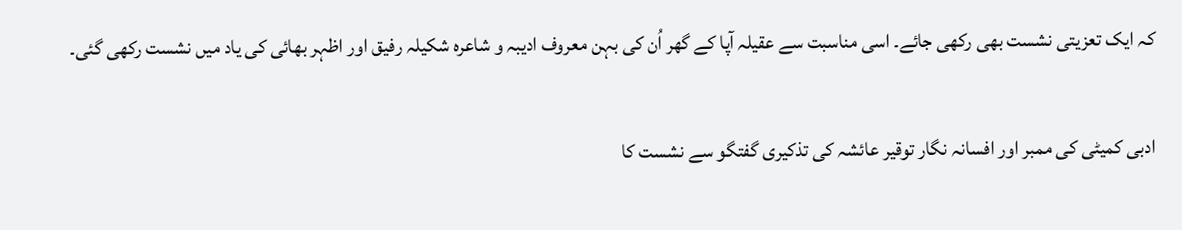کہ ایک تعزیتی نشست بھی رکھی جائے۔ اسی مناسبت سے عقیلہ آپا کے گھر اُن کی بہن معروف ادیبہ و شاعرہ شکیلہ رفیق اور اظہر بھائی کی یاد میں نشست رکھی گئی۔

ادبی کمیٹی کی ممبر اور افسانہ نگار توقیر عائشہ کی تذکیری گفتگو سے نشست کا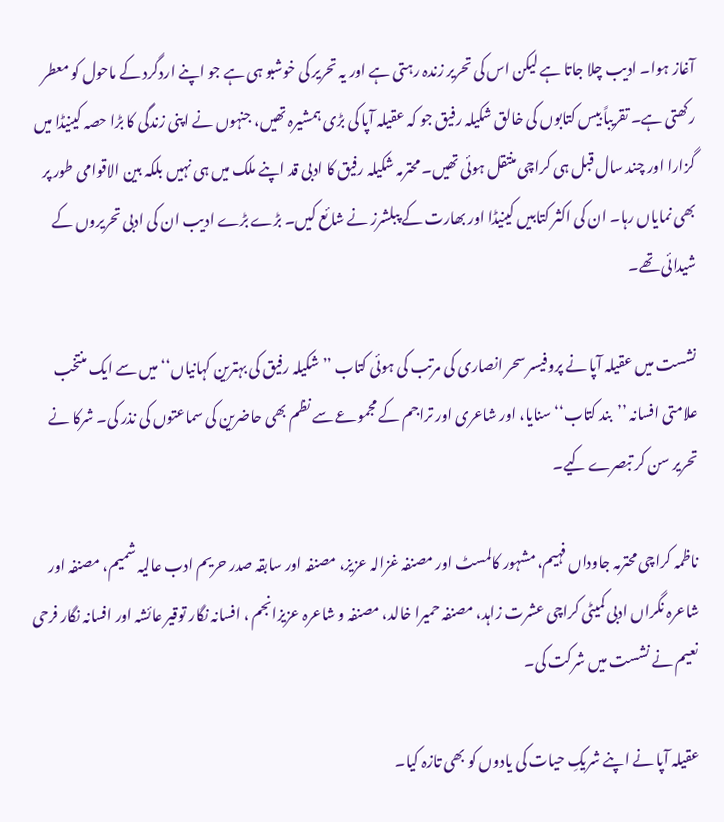آغاز ہوا۔ ادیب چلا جاتا ہے لیکن اس کی تحریر زندہ رہتی ہے اور یہ تحریر کی خوشبو ہی ہے جو اپنے اردگرد کے ماحول کو معطر رکھتی ہے۔ تقریباً بیس کتابوں کی خالق شکیلہ رفیق جو کہ عقیلہ آپا کی بڑی ہمشیرہ تھیں، جنہوں نے اپنی زندگی کا بڑا حصہ کینیڈا میں گزارا اور چند سال قبل ہی کراچی منتقل ہوئی تھیں۔ محترمہ شکیلہ رفیق کا ادبی قد اپنے ملک میں ہی نہیں بلکہ بین الاقوامی طور پر بھی نمایاں رہا۔ ان کی اکثر کتابیں کینیڈا اور بھارت کے پبلشرز نے شائع کیں۔ بڑے بڑے ادیب ان کی ادبی تحریروں کے شیدائی تھے۔

نشست میں عقیلہ آپا نے پروفیسر سحر انصاری کی مرتب کی ہوئی کتاب ’’شکیلہ رفیق کی بہترین کہانیاں‘‘ میں سے ایک منتخب علامتی افسانہ ’’بند کتاب‘‘ سنایا، اور شاعری اور تراجم کے مجموعے سے نظم بھی حاضرین کی سماعتوں کی نذر کی۔ شرکا نے تحریر سن کر تبصرے کیے۔

ناظمہ کراچی محترمہ جاوداں فہیم، مشہور کالمسٹ اور مصنفہ غزالہ عزیز، مصنفہ اور سابقہ صدر حریم ادب عالیہ شمیم، مصنفہ اور شاعرہ نگراں ادبی کمیٹی کراچی عشرت زاہد، مصنفہ حمیرا خالد، مصنفہ و شاعرہ عزیزانجم ، افسانہ نگار توقیر عائشہ اور افسانہ نگار فرحی نعیم نے نشست میں شرکت کی۔

عقیلہ آپا نے اپنے شریکِ حیات کی یادوں کو بھی تازہ کیا۔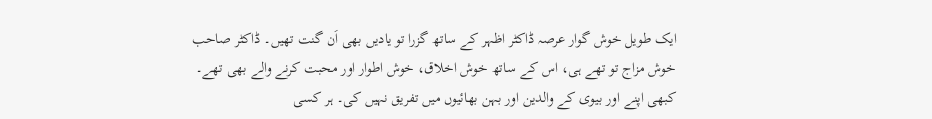ایک طویل خوش گوار عرصہ ڈاکٹر اظہر کے ساتھ گزرا تو یادیں بھی اَن گنت تھیں۔ ڈاکٹر صاحب خوش مزاج تو تھے ہی، اس کے ساتھ خوش اخلاق، خوش اطوار اور محبت کرنے والے بھی تھے۔ کبھی اپنے اور بیوی کے والدین اور بہن بھائیوں میں تفریق نہیں کی۔ ہر کسی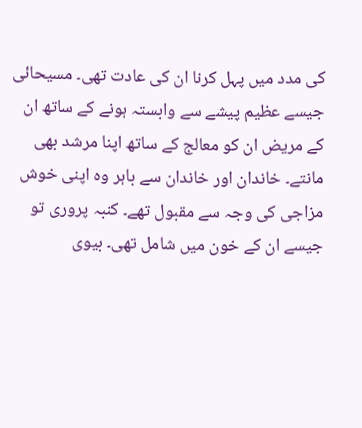کی مدد میں پہل کرنا ان کی عادت تھی۔ مسیحائی جیسے عظیم پیشے سے وابستہ ہونے کے ساتھ ان کے مریض ان کو معالج کے ساتھ اپنا مرشد بھی مانتے۔ خاندان اور خاندان سے باہر وہ اپنی خوش مزاجی کی وجہ سے مقبول تھے۔ کنبہ پروری تو جیسے ان کے خون میں شامل تھی۔ بیوی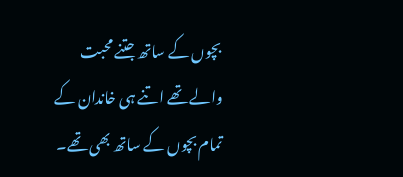بچوں کے ساتھ جتنے محبت والے تھے اتنے ہی خاندان کے تمام بچوں کے ساتھ بھی تھے۔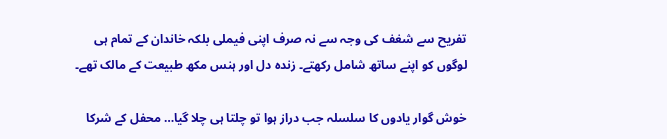تفریح سے شغف کی وجہ سے نہ صرف اپنی فیملی بلکہ خاندان کے تمام ہی لوگوں کو اپنے ساتھ شامل رکھتے۔ زندہ دل اور ہنس مکھ طبیعت کے مالک تھے۔

خوش گوار یادوں کا سلسلہ جب دراز ہوا تو چلتا ہی چلا گیا… محفل کے شرکا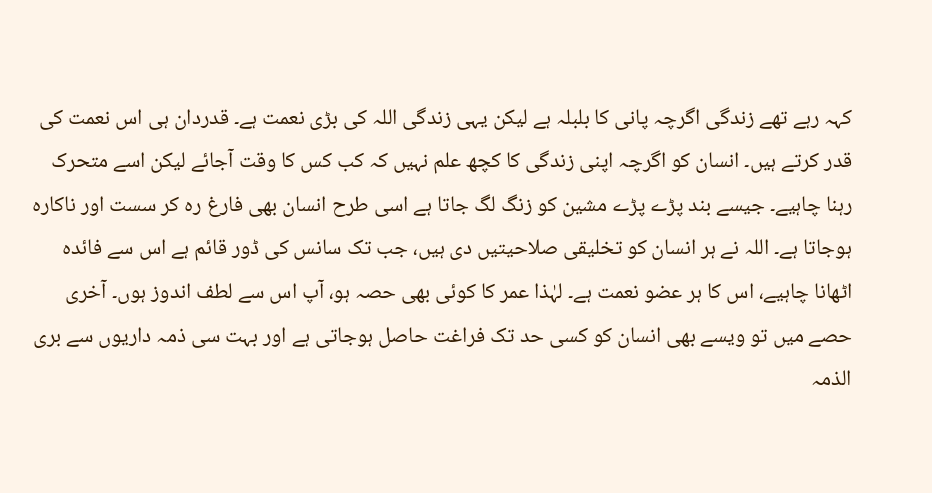کہہ رہے تھے زندگی اگرچہ پانی کا بلبلہ ہے لیکن یہی زندگی اللہ کی بڑی نعمت ہے۔ قدردان ہی اس نعمت کی قدر کرتے ہیں۔ انسان کو اگرچہ اپنی زندگی کا کچھ علم نہیں کہ کب کس کا وقت آجائے لیکن اسے متحرک رہنا چاہیے۔ جیسے بند پڑے پڑے مشین کو زنگ لگ جاتا ہے اسی طرح انسان بھی فارغ رہ کر سست اور ناکارہ ہوجاتا ہے۔ اللہ نے ہر انسان کو تخلیقی صلاحیتیں دی ہیں، جب تک سانس کی ڈور قائم ہے اس سے فائدہ اٹھانا چاہیے، اس کا ہر عضو نعمت ہے۔ لہٰذا عمر کا کوئی بھی حصہ ہو، آپ اس سے لطف اندوز ہوں۔ آخری حصے میں تو ویسے بھی انسان کو کسی حد تک فراغت حاصل ہوجاتی ہے اور بہت سی ذمہ داریوں سے بری الذمہ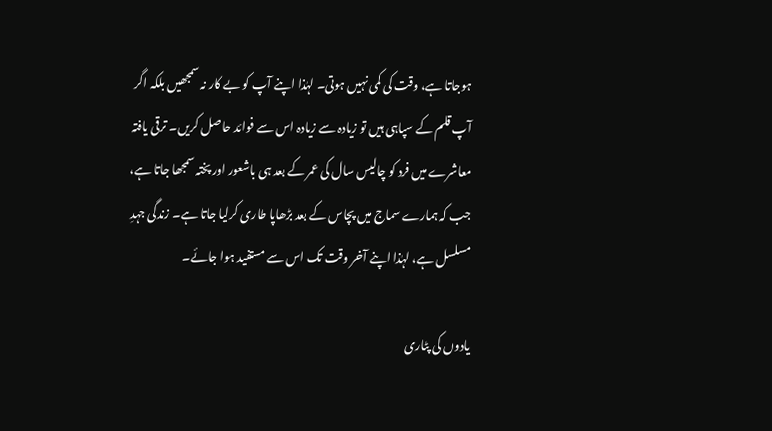ہوجاتا ہے، وقت کی کمی نہیں ہوتی۔ لہٰذا اپنے آپ کو بے کار نہ سمجھیں بلکہ اگر آپ قلم کے سپاہی ہیں تو زیادہ سے زیادہ اس سے فوائد حاصل کریں۔ ترقی یافتہ معاشرے میں فرد کو چالیس سال کی عمر کے بعد ہی باشعور اور پختہ سمجھا جاتا ہے، جب کہ ہمارے سماج میں پچاس کے بعد بڑھاپا طاری کرلیا جاتا ہے۔ زندگی جہدِ مسلسل ہے، لہٰذا اپنے آخر وقت تک اس سے مستفید ہوا جائے۔

یادوں کی پٹاری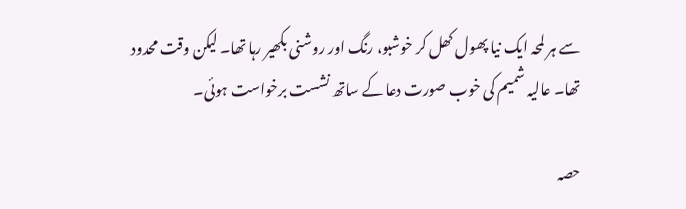سے ہر لمحہ ایک نیا پھول کھل کر خوشبو، رنگ اور روشنی بکھیر رہا تھا۔ لیکن وقت محدود تھا۔ عالیہ شمیم کی خوب صورت دعا کے ساتھ نشست برخواست ہوئی۔

حصہ